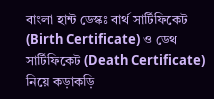বাংলা হান্ট ডেস্কঃ বার্থ সার্টিফিকেট (Birth Certificate) ও ডেথ সার্টিফিকেট (Death Certificate) নিয়ে কড়াকড়ি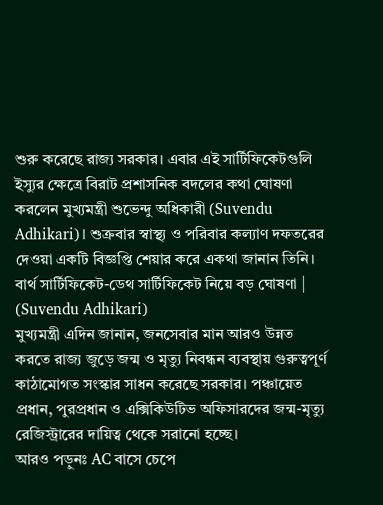শুরু করেছে রাজ্য সরকার। এবার এই সার্টিফিকেটগুলি ইস্যুর ক্ষেত্রে বিরাট প্রশাসনিক বদলের কথা ঘোষণা করলেন মুখ্যমন্ত্রী শুভেন্দু অধিকারী (Suvendu Adhikari)। শুক্রবার স্বাস্থ্য ও পরিবার কল্যাণ দফতরের দেওয়া একটি বিজ্ঞপ্তি শেয়ার করে একথা জানান তিনি।
বার্থ সার্টিফিকেট-ডেথ সার্টিফিকেট নিয়ে বড় ঘোষণা | (Suvendu Adhikari)
মুখ্যমন্ত্রী এদিন জানান, জনসেবার মান আরও উন্নত করতে রাজ্য জুড়ে জন্ম ও মৃত্যু নিবন্ধন ব্যবস্থায় গুরুত্বপূর্ণ কাঠামোগত সংস্কার সাধন করেছে সরকার। পঞ্চায়েত প্রধান, পুরপ্রধান ও এক্সিকিউটিভ অফিসারদের জন্ম-মৃত্যু রেজিস্ট্রারের দায়িত্ব থেকে সরানো হচ্ছে।
আরও পড়ুনঃ AC বাসে চেপে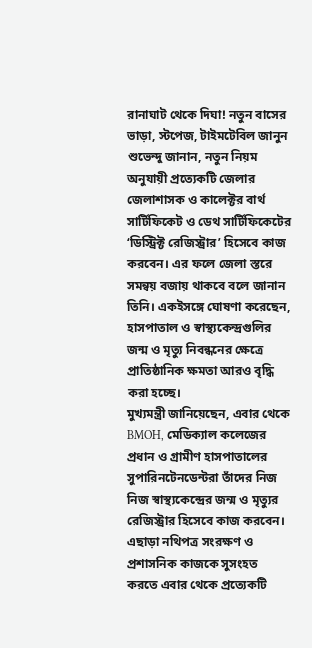রানাঘাট থেকে দিঘা! নতুন বাসের ভাড়া, স্টপেজ, টাইমটেবিল জানুন
শুভেন্দু জানান, নতুন নিয়ম অনুযায়ী প্রত্যেকটি জেলার জেলাশাসক ও কালেক্টর বার্থ সার্টিফিকেট ও ডেথ সার্টিফিকেটের ‘ডিস্ট্রিক্ট রেজিস্ট্রার’ হিসেবে কাজ করবেন। এর ফলে জেলা স্তরে সমন্বয় বজায় থাকবে বলে জানান তিনি। একইসঙ্গে ঘোষণা করেছেন, হাসপাতাল ও স্বাস্থ্যকেন্দ্রগুলির জন্ম ও মৃত্যু নিবন্ধনের ক্ষেত্রে প্রাতিষ্ঠানিক ক্ষমতা আরও বৃদ্ধি করা হচ্ছে।
মুখ্যমন্ত্রী জানিয়েছেন, এবার থেকে BMOH, মেডিক্যাল কলেজের প্রধান ও গ্রামীণ হাসপাতালের সুপারিনটেনডেন্টরা তাঁদের নিজ নিজ স্বাস্থ্যকেন্দ্রের জন্ম ও মৃত্যুর রেজিস্ট্রার হিসেবে কাজ করবেন। এছাড়া নথিপত্র সংরক্ষণ ও প্রশাসনিক কাজকে সুসংহত করতে এবার থেকে প্রত্যেকটি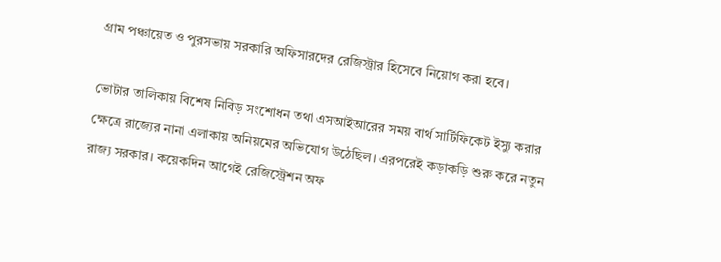গ্রাম পঞ্চায়েত ও পুরসভায় সরকারি অফিসারদের রেজিস্ট্রার হিসেবে নিয়োগ করা হবে।

ভোটার তালিকায় বিশেষ নিবিড় সংশোধন তথা এসআইআরের সময় বার্থ সার্টিফিকেট ইস্যু করার ক্ষেত্রে রাজ্যের নানা এলাকায় অনিয়মের অভিযোগ উঠেছিল। এরপরেই কড়াকড়ি শুরু করে নতুন রাজ্য সরকার। কয়েকদিন আগেই রেজিস্ট্রেশন অফ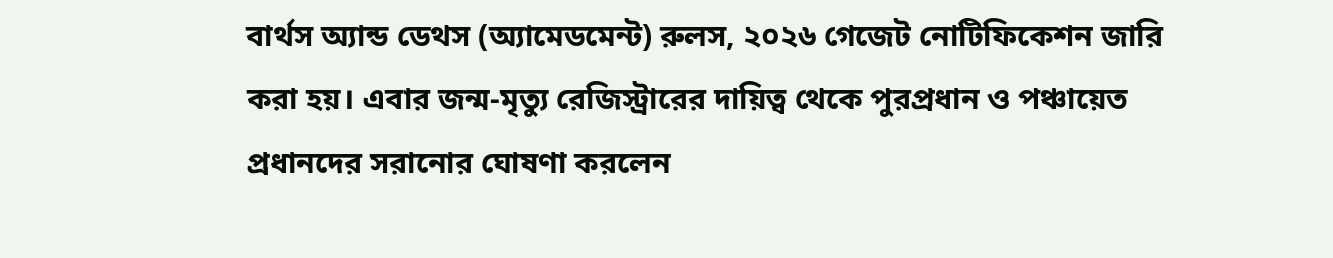বার্থস অ্যান্ড ডেথস (অ্যামেডমেন্ট) রুলস, ২০২৬ গেজেট নোটিফিকেশন জারি করা হয়। এবার জন্ম-মৃত্যু রেজিস্ট্রারের দায়িত্ব থেকে পুরপ্রধান ও পঞ্চায়েত প্রধানদের সরানোর ঘোষণা করলেন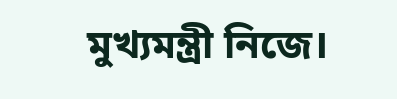মুখ্যমন্ত্রী নিজে।